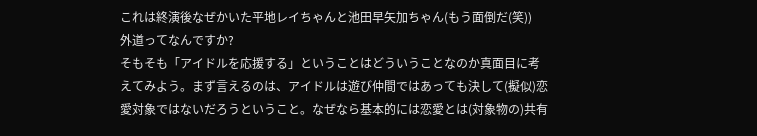これは終演後なぜかいた平地レイちゃんと池田早矢加ちゃん(もう面倒だ(笑))
外道ってなんですか?
そもそも「アイドルを応援する」ということはどういうことなのか真面目に考えてみよう。まず言えるのは、アイドルは遊び仲間ではあっても決して(擬似)恋愛対象ではないだろうということ。なぜなら基本的には恋愛とは(対象物の)共有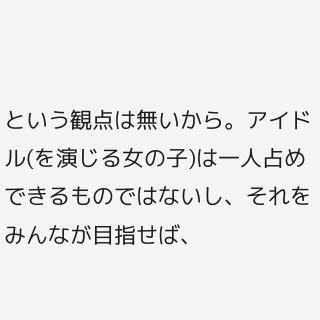という観点は無いから。アイドル(を演じる女の子)は一人占めできるものではないし、それをみんなが目指せば、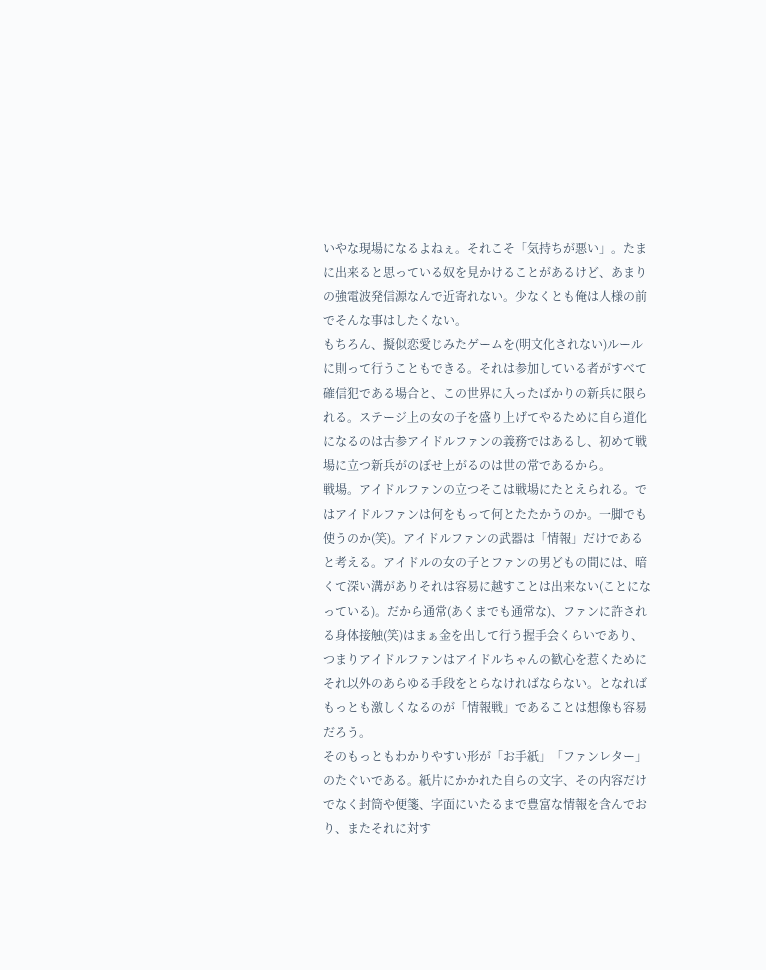いやな現場になるよねぇ。それこそ「気持ちが悪い」。たまに出来ると思っている奴を見かけることがあるけど、あまりの強電波発信源なんで近寄れない。少なくとも俺は人様の前でそんな事はしたくない。
もちろん、擬似恋愛じみたゲームを(明文化されない)ルールに則って行うこともできる。それは参加している者がすべて確信犯である場合と、この世界に入ったばかりの新兵に限られる。ステージ上の女の子を盛り上げてやるために自ら道化になるのは古参アイドルファンの義務ではあるし、初めて戦場に立つ新兵がのぼせ上がるのは世の常であるから。
戦場。アイドルファンの立つそこは戦場にたとえられる。ではアイドルファンは何をもって何とたたかうのか。一脚でも使うのか(笑)。アイドルファンの武器は「情報」だけであると考える。アイドルの女の子とファンの男どもの間には、暗くて深い溝がありそれは容易に越すことは出来ない(ことになっている)。だから通常(あくまでも通常な)、ファンに許される身体接触(笑)はまぁ金を出して行う握手会くらいであり、つまりアイドルファンはアイドルちゃんの歓心を惹くためにそれ以外のあらゆる手段をとらなければならない。となればもっとも激しくなるのが「情報戦」であることは想像も容易だろう。
そのもっともわかりやすい形が「お手紙」「ファンレター」のたぐいである。紙片にかかれた自らの文字、その内容だけでなく封筒や便箋、字面にいたるまで豊富な情報を含んでおり、またそれに対す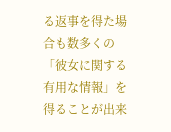る返事を得た場合も数多くの「彼女に関する有用な情報」を得ることが出来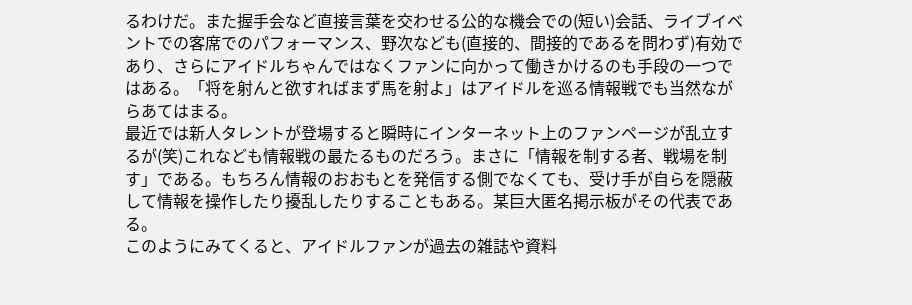るわけだ。また握手会など直接言葉を交わせる公的な機会での(短い)会話、ライブイベントでの客席でのパフォーマンス、野次なども(直接的、間接的であるを問わず)有効であり、さらにアイドルちゃんではなくファンに向かって働きかけるのも手段の一つではある。「将を射んと欲すればまず馬を射よ」はアイドルを巡る情報戦でも当然ながらあてはまる。
最近では新人タレントが登場すると瞬時にインターネット上のファンページが乱立するが(笑)これなども情報戦の最たるものだろう。まさに「情報を制する者、戦場を制す」である。もちろん情報のおおもとを発信する側でなくても、受け手が自らを隠蔽して情報を操作したり擾乱したりすることもある。某巨大匿名掲示板がその代表である。
このようにみてくると、アイドルファンが過去の雑誌や資料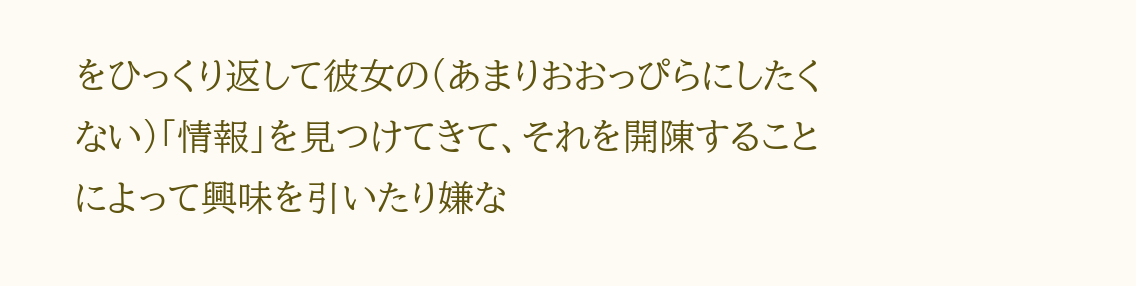をひっくり返して彼女の(あまりおおっぴらにしたくない)「情報」を見つけてきて、それを開陳することによって興味を引いたり嫌な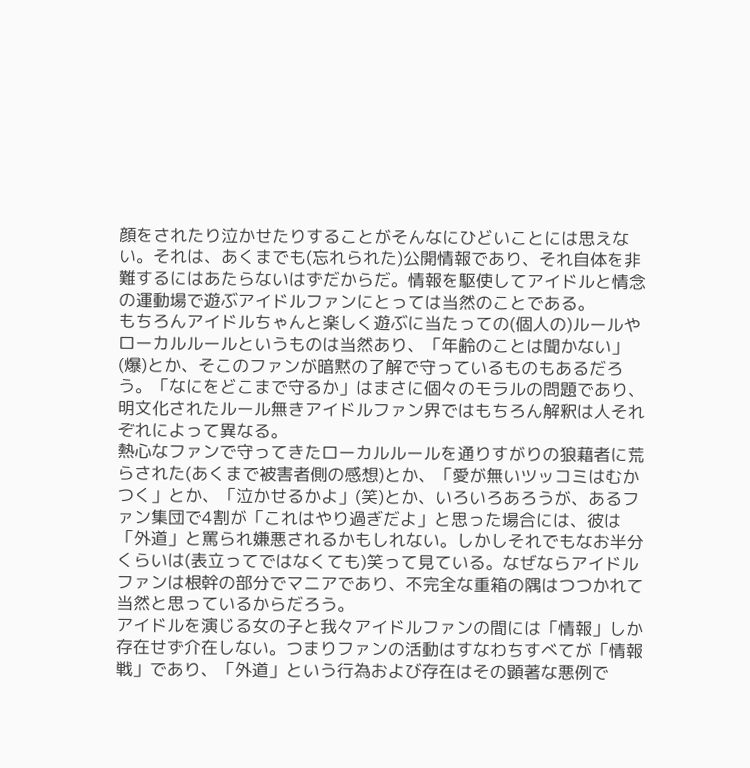顔をされたり泣かせたりすることがそんなにひどいことには思えない。それは、あくまでも(忘れられた)公開情報であり、それ自体を非難するにはあたらないはずだからだ。情報を駆使してアイドルと情念の運動場で遊ぶアイドルファンにとっては当然のことである。
もちろんアイドルちゃんと楽しく遊ぶに当たっての(個人の)ルールやローカルルールというものは当然あり、「年齢のことは聞かない」(爆)とか、そこのファンが暗黙の了解で守っているものもあるだろう。「なにをどこまで守るか」はまさに個々のモラルの問題であり、明文化されたルール無きアイドルファン界ではもちろん解釈は人それぞれによって異なる。
熱心なファンで守ってきたローカルルールを通りすがりの狼藉者に荒らされた(あくまで被害者側の感想)とか、「愛が無いツッコミはむかつく」とか、「泣かせるかよ」(笑)とか、いろいろあろうが、あるファン集団で4割が「これはやり過ぎだよ」と思った場合には、彼は「外道」と罵られ嫌悪されるかもしれない。しかしそれでもなお半分くらいは(表立ってではなくても)笑って見ている。なぜならアイドルファンは根幹の部分でマニアであり、不完全な重箱の隅はつつかれて当然と思っているからだろう。
アイドルを演じる女の子と我々アイドルファンの間には「情報」しか存在せず介在しない。つまりファンの活動はすなわちすべてが「情報戦」であり、「外道」という行為および存在はその顕著な悪例で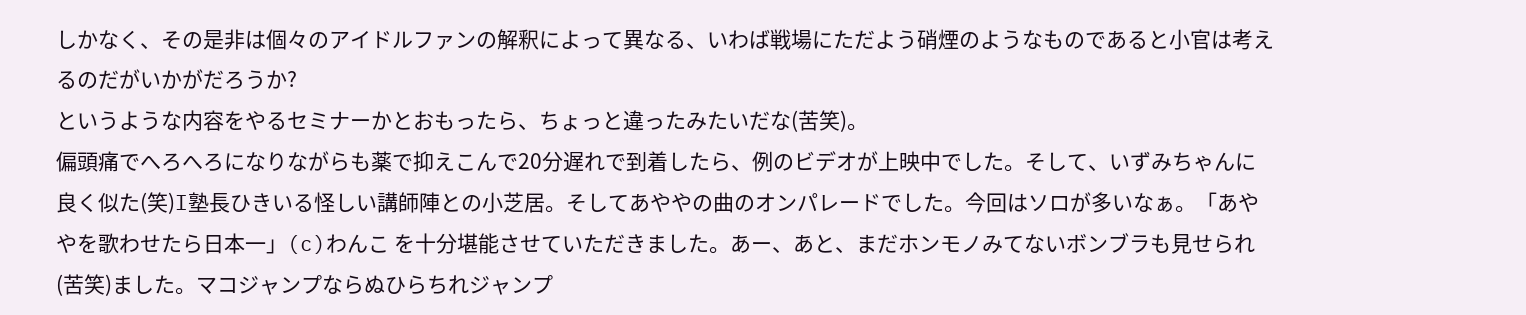しかなく、その是非は個々のアイドルファンの解釈によって異なる、いわば戦場にただよう硝煙のようなものであると小官は考えるのだがいかがだろうか?
というような内容をやるセミナーかとおもったら、ちょっと違ったみたいだな(苦笑)。
偏頭痛でへろへろになりながらも薬で抑えこんで20分遅れで到着したら、例のビデオが上映中でした。そして、いずみちゃんに良く似た(笑)I塾長ひきいる怪しい講師陣との小芝居。そしてあややの曲のオンパレードでした。今回はソロが多いなぁ。「あややを歌わせたら日本一」(c)わんこ を十分堪能させていただきました。あー、あと、まだホンモノみてないボンブラも見せられ(苦笑)ました。マコジャンプならぬひらちれジャンプ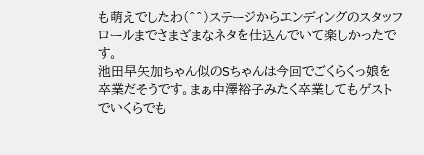も萌えでしたわ(^^)ステージからエンディングのスタッフロールまでさまざまなネタを仕込んでいて楽しかったです。
池田早矢加ちゃん似のSちゃんは今回でごくらくっ娘を卒業だそうです。まぁ中澤裕子みたく卒業してもゲストでいくらでも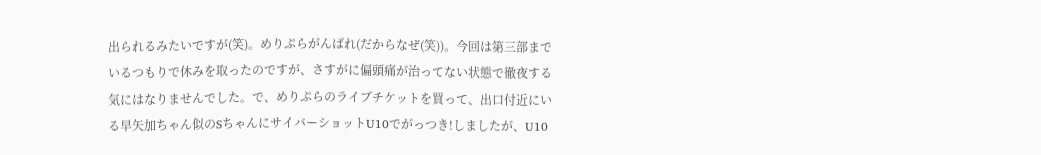出られるみたいですが(笑)。めりぷらがんばれ(だからなぜ(笑))。今回は第三部までいるつもりで休みを取ったのですが、さすがに偏頭痛が治ってない状態で徹夜する気にはなりませんでした。で、めりぷらのライブチケットを買って、出口付近にいる早矢加ちゃん似のSちゃんにサイバーショットU10でがっつき!しましたが、U10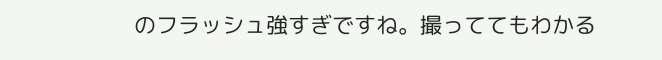のフラッシュ強すぎですね。撮っててもわかる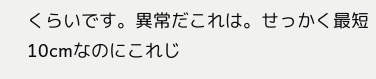くらいです。異常だこれは。せっかく最短10cmなのにこれじ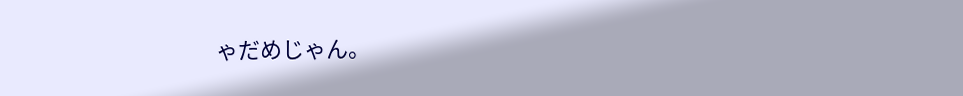ゃだめじゃん。